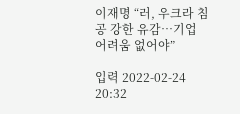이재명 “러, 우크라 침공 강한 유감…기업 어려움 없어야”

입력 2022-02-24 20:32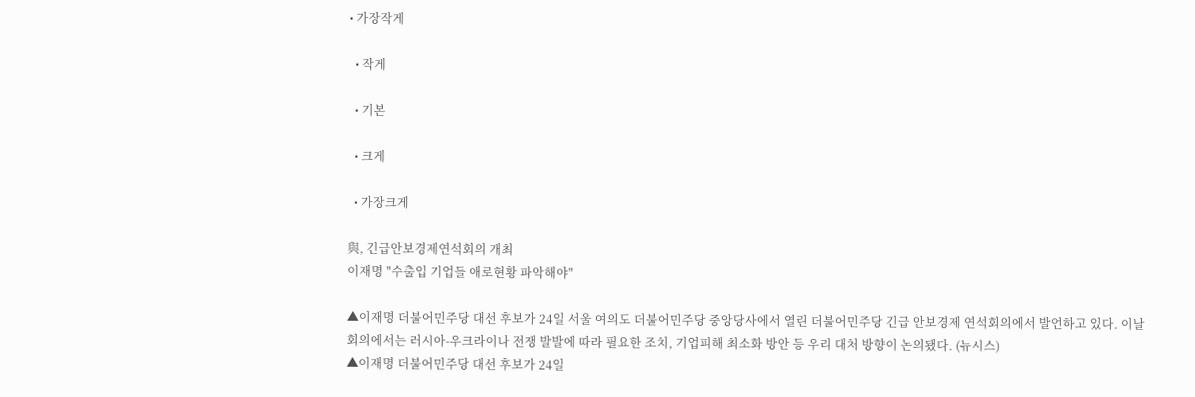• 가장작게

  • 작게

  • 기본

  • 크게

  • 가장크게

與, 긴급안보경제연석회의 개최
이재명 "수출입 기업들 애로현황 파악해야"

▲이재명 더불어민주당 대선 후보가 24일 서울 여의도 더불어민주당 중앙당사에서 열린 더불어민주당 긴급 안보경제 연석회의에서 발언하고 있다. 이날 회의에서는 러시아-우크라이나 전쟁 발발에 따라 필요한 조치, 기업피해 최소화 방안 등 우리 대처 방향이 논의됐다. (뉴시스)
▲이재명 더불어민주당 대선 후보가 24일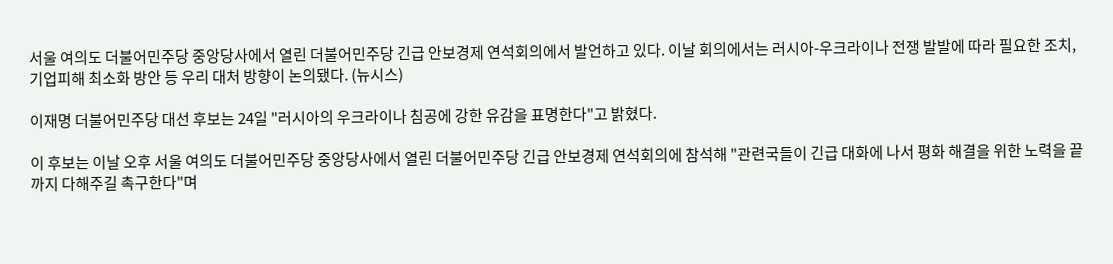서울 여의도 더불어민주당 중앙당사에서 열린 더불어민주당 긴급 안보경제 연석회의에서 발언하고 있다. 이날 회의에서는 러시아-우크라이나 전쟁 발발에 따라 필요한 조치, 기업피해 최소화 방안 등 우리 대처 방향이 논의됐다. (뉴시스)

이재명 더불어민주당 대선 후보는 24일 "러시아의 우크라이나 침공에 강한 유감을 표명한다"고 밝혔다.

이 후보는 이날 오후 서울 여의도 더불어민주당 중앙당사에서 열린 더불어민주당 긴급 안보경제 연석회의에 참석해 "관련국들이 긴급 대화에 나서 평화 해결을 위한 노력을 끝까지 다해주길 촉구한다"며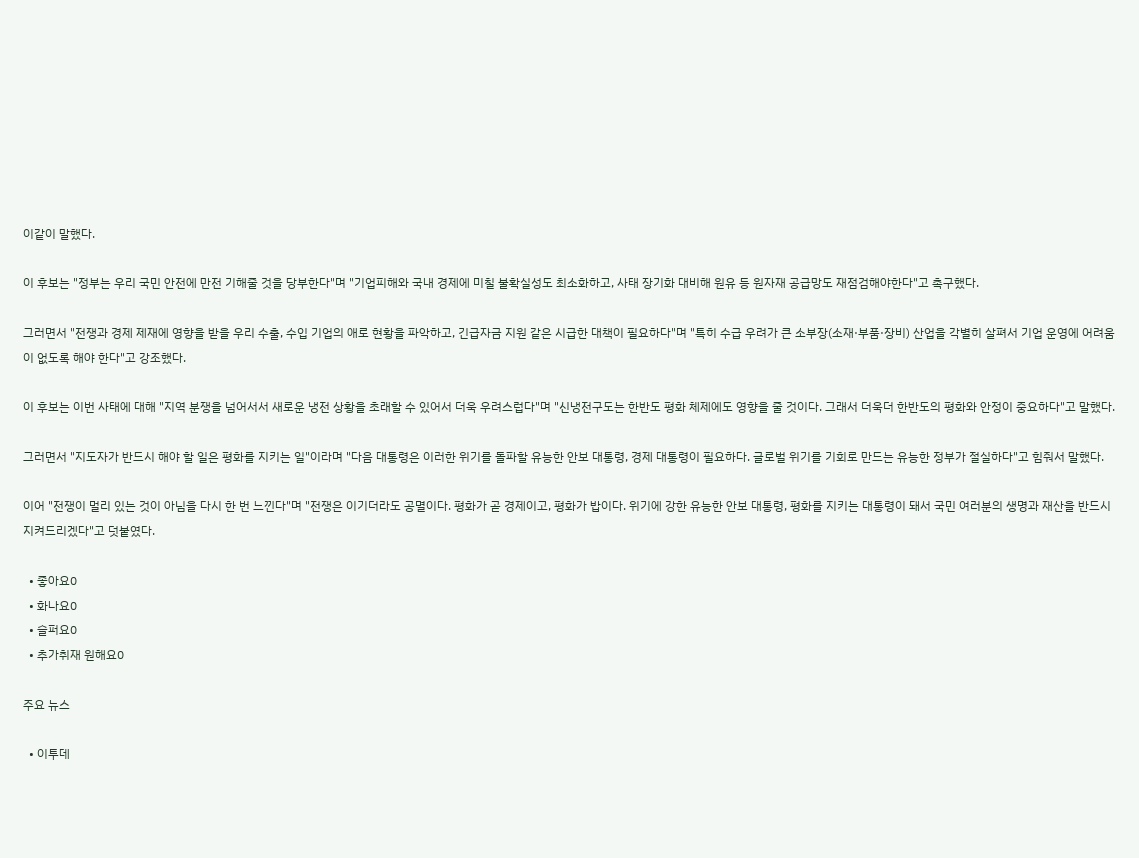이같이 말했다.

이 후보는 "정부는 우리 국민 안전에 만전 기해줄 것을 당부한다"며 "기업피해와 국내 경제에 미칠 불확실성도 최소화하고, 사태 장기화 대비해 원유 등 원자재 공급망도 재점검해야한다"고 촉구했다.

그러면서 "전쟁과 경제 제재에 영향을 받을 우리 수출, 수입 기업의 애로 현황을 파악하고, 긴급자금 지원 같은 시급한 대책이 필요하다"며 "특히 수급 우려가 큰 소부장(소재·부품·장비) 산업을 각별히 살펴서 기업 운영에 어려움이 없도록 해야 한다"고 강조했다.

이 후보는 이번 사태에 대해 "지역 분쟁을 넘어서서 새로운 냉전 상황을 초래할 수 있어서 더욱 우려스럽다"며 "신냉전구도는 한반도 평화 체제에도 영향을 줄 것이다. 그래서 더욱더 한반도의 평화와 안정이 중요하다"고 말했다.

그러면서 "지도자가 반드시 해야 할 일은 평화를 지키는 일"이라며 "다음 대통령은 이러한 위기를 돌파할 유능한 안보 대통령, 경제 대통령이 필요하다. 글로벌 위기를 기회로 만드는 유능한 정부가 절실하다"고 힘줘서 말했다.

이어 "전쟁이 멀리 있는 것이 아님을 다시 한 번 느낀다"며 "전쟁은 이기더라도 공멸이다. 평화가 곧 경제이고, 평화가 밥이다. 위기에 강한 유능한 안보 대통령, 평화를 지키는 대통령이 돼서 국민 여러분의 생명과 재산을 반드시 지켜드리겠다"고 덧붙였다.

  • 좋아요0
  • 화나요0
  • 슬퍼요0
  • 추가취재 원해요0

주요 뉴스

  • 이투데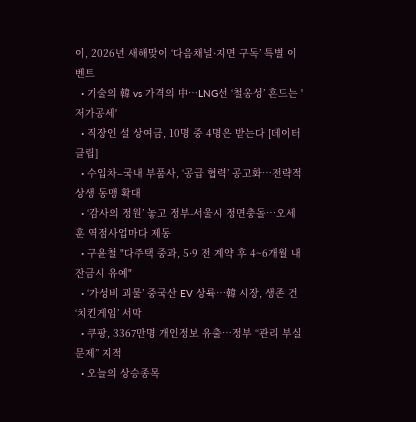이, 2026년 새해맞이 ‘다음채널·지면 구독’ 특별 이벤트
  • 기술의 韓 vs 가격의 中…LNG선 ‘철옹성’ 흔드는 '저가공세'
  • 직장인 설 상여금, 10명 중 4명은 받는다 [데이터클립]
  • 수입차–국내 부품사, ‘공급 협력’ 공고화…전략적 상생 동맹 확대
  • ‘감사의 정원’ 놓고 정부-서울시 정면충돌…오세훈 역점사업마다 제동
  • 구윤철 "다주택 중과, 5·9 전 계약 후 4~6개월 내 잔금시 유예"
  • ‘가성비 괴물’ 중국산 EV 상륙…韓 시장, 생존 건 ‘치킨게임’ 서막
  • 쿠팡, 3367만명 개인정보 유출⋯정부 “관리 부실 문제” 지적
  • 오늘의 상승종목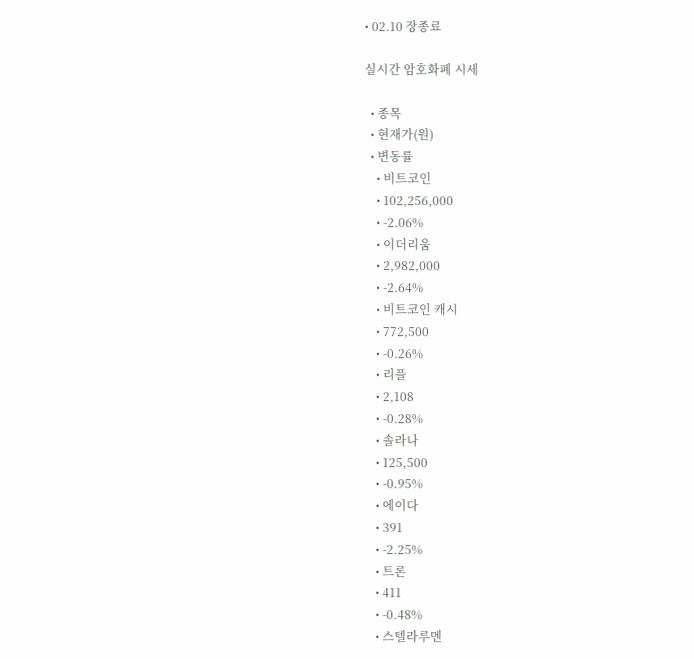• 02.10 장종료

실시간 암호화폐 시세

  • 종목
  • 현재가(원)
  • 변동률
    • 비트코인
    • 102,256,000
    • -2.06%
    • 이더리움
    • 2,982,000
    • -2.64%
    • 비트코인 캐시
    • 772,500
    • -0.26%
    • 리플
    • 2,108
    • -0.28%
    • 솔라나
    • 125,500
    • -0.95%
    • 에이다
    • 391
    • -2.25%
    • 트론
    • 411
    • -0.48%
    • 스텔라루멘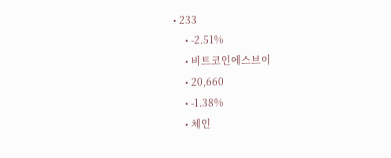• 233
    • -2.51%
    • 비트코인에스브이
    • 20,660
    • -1.38%
    • 체인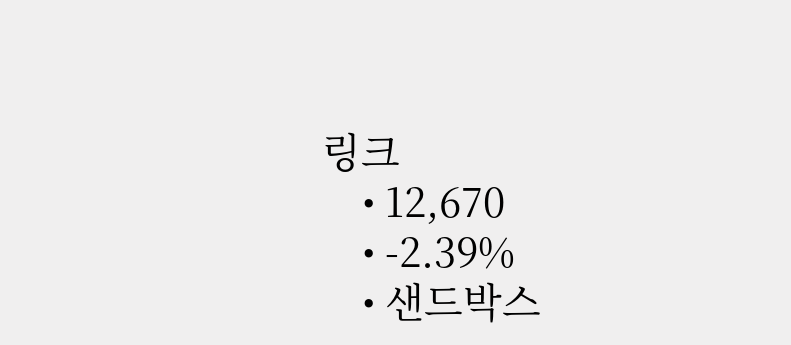링크
    • 12,670
    • -2.39%
    • 샌드박스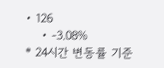• 126
    • -3.08%
* 24시간 변동률 기준